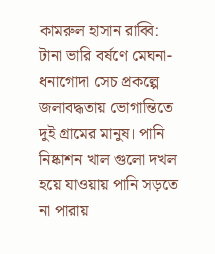কামরুল হাসান রাব্বি:
টানা ভারি বর্ষণে মেঘনা-ধনাগোদা সেচ প্রকল্পে জলাবদ্ধতায় ভোগান্তিতে দুই গ্রামের মানুষ। পানি নিষ্কাশন খাল গুলো দখল হয়ে যাওয়ায় পানি সড়তে না পারায়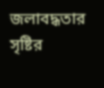জলাবদ্ধতার সৃষ্টির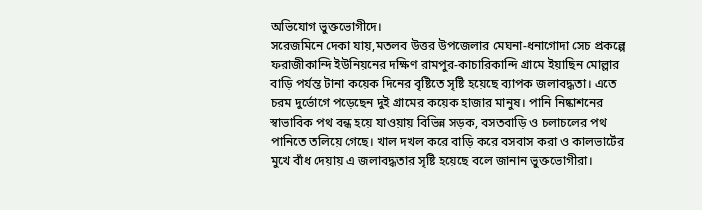অভিযোগ ভুক্তভোগীদে।
সরেজমিনে দেকা যায়,মতলব উত্তর উপজেলার মেঘনা-ধনাগোদা সেচ প্রকল্পে ফরাজীকান্দি ইউনিয়নের দক্ষিণ রামপুর-কাচারিকান্দি গ্রামে ইয়াছিন মোল্লার বাড়ি পর্যন্ত টানা কয়েক দিনের বৃষ্টিতে সৃষ্টি হয়েছে ব্যাপক জলাবদ্ধতা। এতে চরম দুর্ভোগে পড়েছেন দুই গ্রামের কয়েক হাজার মানুষ। পানি নিষ্কাশনের স্বাভাবিক পথ বন্ধ হয়ে যাওয়ায় বিভিন্ন সড়ক, বসতবাড়ি ও চলাচলের পথ পানিতে তলিয়ে গেছে। খাল দখল করে বাড়ি করে বসবাস করা ও কালভার্টের মুখে বাঁধ দেয়ায় এ জলাবদ্ধতার সৃষ্টি হয়েছে বলে জানান ভুক্তভোগীরা।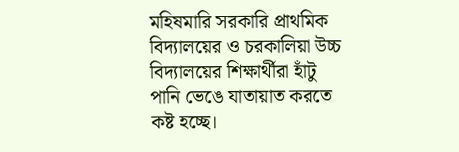মহিষমারি সরকারি প্রাথমিক বিদ্যালয়ের ও চরকালিয়া উচ্চ বিদ্যালয়ের শিক্ষার্থীরা হাঁটু পানি ভেঙে যাতায়াত করতে কষ্ট হচ্ছে।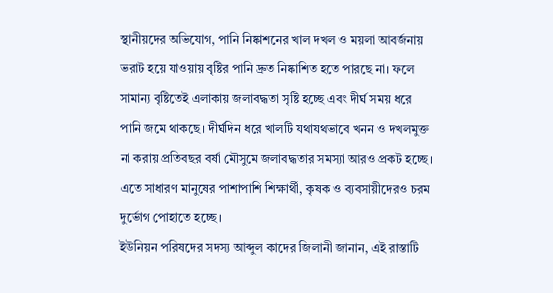স্থানীয়দের অভিযোগ, পানি নিষ্কাশনের খাল দখল ও ময়লা আবর্জনায় ভরাট হয়ে যাওয়ায় বৃষ্টির পানি দ্রুত নিষ্কাশিত হতে পারছে না। ফলে সামান্য বৃষ্টিতেই এলাকায় জলাবদ্ধতা সৃষ্টি হচ্ছে এবং দীর্ঘ সময় ধরে পানি জমে থাকছে। দীর্ঘদিন ধরে খালটি যথাযথভাবে খনন ও দখলমুক্ত না করায় প্রতিবছর বর্ষা মৌসুমে জলাবদ্ধতার সমস্যা আরও প্রকট হচ্ছে। এতে সাধারণ মানুষের পাশাপাশি শিক্ষার্থী, কৃষক ও ব্যবসায়ীদেরও চরম দুর্ভোগ পোহাতে হচ্ছে।
ইউনিয়ন পরিষদের সদস্য আব্দুল কাদের জিলানী জানান, এই রাস্তাটি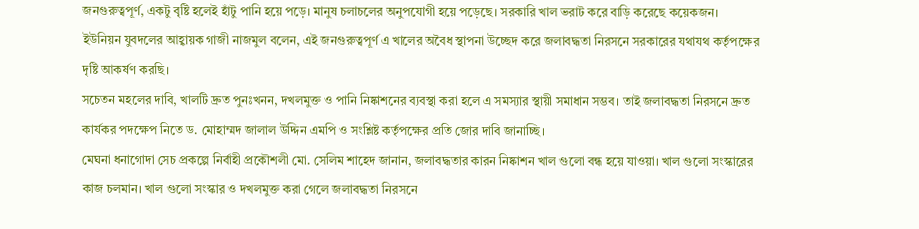জনগুরুত্বপূর্ণ, একটু বৃষ্টি হলেই হাঁটু পানি হয়ে পড়ে। মানুষ চলাচলের অনুপযোগী হয়ে পড়েছে। সরকারি খাল ভরাট করে বাড়ি করেছে কয়েকজন।
ইউনিয়ন যুবদলের আহ্বায়ক গাজী নাজমুল বলেন, এই জনগুরুত্বপূর্ণ এ খালের অবৈধ স্থাপনা উচ্ছেদ করে জলাবদ্ধতা নিরসনে সরকারের যথাযথ কর্তৃপক্ষের দৃষ্টি আকর্ষণ করছি।
সচেতন মহলের দাবি, খালটি দ্রুত পুনঃখনন, দখলমুক্ত ও পানি নিষ্কাশনের ব্যবস্থা করা হলে এ সমস্যার স্থায়ী সমাধান সম্ভব। তাই জলাবদ্ধতা নিরসনে দ্রুত কার্যকর পদক্ষেপ নিতে ড. মোহাম্মদ জালাল উদ্দিন এমপি ও সংশ্লিষ্ট কর্তৃপক্ষের প্রতি জোর দাবি জানাচ্ছি।
মেঘনা ধনাগোদা সেচ প্রকল্পে নির্বাহী প্রকৌশলী মো. সেলিম শাহেদ জানান, জলাবদ্ধতার কারন নিষ্কাশন খাল গুলো বন্ধ হয়ে যাওয়া। খাল গুলো সংস্কারের কাজ চলমান। খাল গুলো সংস্কার ও দখলমুক্ত করা গেলে জলাবদ্ধতা নিরসনে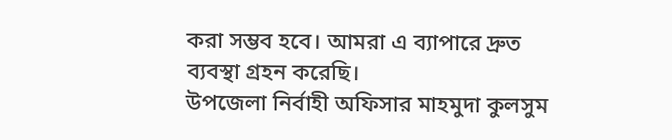করা সম্ভব হবে। আমরা এ ব্যাপারে দ্রুত ব্যবস্থা গ্রহন করেছি।
উপজেলা নির্বাহী অফিসার মাহমুদা কুলসুম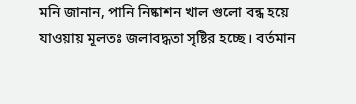মনি জানান, পানি নিষ্কাশন খাল গুলো বন্ধ হয়ে যাওয়ায় মূলতঃ জলাবদ্ধতা সৃষ্টির হচ্ছে। বর্তমান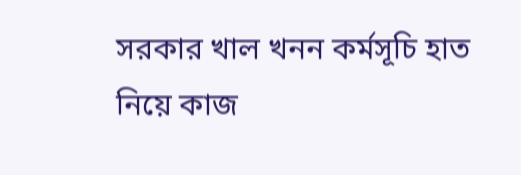সরকার খাল খনন কর্মসূচি হাত নিয়ে কাজ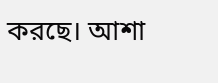করছে। আশা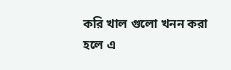করি খাল গুলো খনন করা হলে এ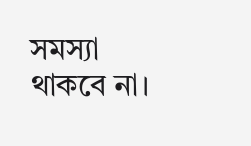সমস্যা থাকবে না।